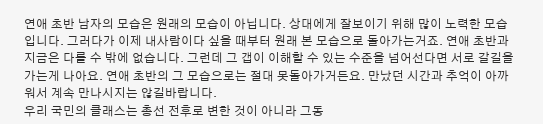연애 초반 남자의 모습은 원래의 모습이 아닙니다. 상대에게 잘보이기 위해 많이 노력한 모습입니다. 그러다가 이제 내사람이다 싶을 때부터 원래 본 모습으로 돌아가는거죠. 연애 초반과 지금은 다를 수 밖에 없습니다. 그런데 그 갭이 이해할 수 있는 수준을 넘어선다면 서로 갈길을 가는게 나아요. 연애 초반의 그 모습으로는 절대 못돌아가거든요. 만났던 시간과 추억이 아까워서 계속 만나시지는 않길바랍니다.
우리 국민의 클래스는 총선 전후로 변한 것이 아니라 그동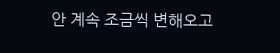안 계속 조금씩 변해오고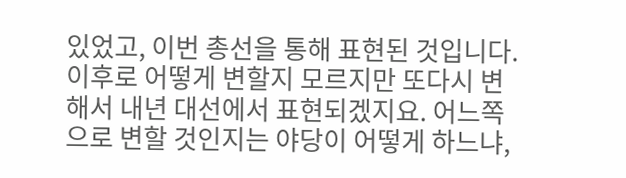있었고, 이번 총선을 통해 표현된 것입니다. 이후로 어떻게 변할지 모르지만 또다시 변해서 내년 대선에서 표현되겠지요. 어느쪽으로 변할 것인지는 야당이 어떻게 하느냐,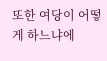또한 여당이 어떻게 하느냐에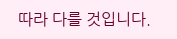따라 다를 것입니다.